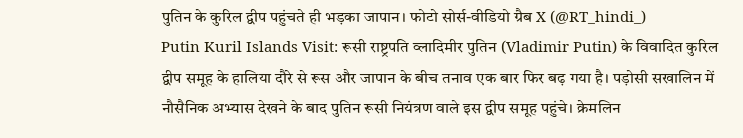पुतिन के कुरिल द्वीप पहुंचते ही भड़का जापान। फोटो सोर्स-वीडियो ग्रैब X (@RT_hindi_)
Putin Kuril Islands Visit: रूसी राष्ट्रपति व्लादिमीर पुतिन (Vladimir Putin) के विवादित कुरिल द्वीप समूह के हालिया दौरे से रूस और जापान के बीच तनाव एक बार फिर बढ़ गया है। पड़ोसी सखालिन में नौसैनिक अभ्यास देखने के बाद पुतिन रूसी नियंत्रण वाले इस द्वीप समूह पहुंचे। क्रेमलिन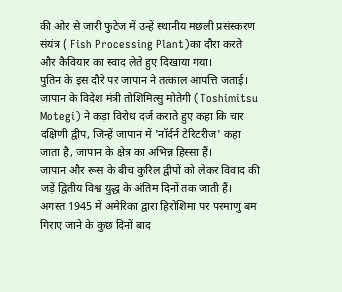की ओर से जारी फुटेज में उन्हें स्थानीय मछली प्रसंस्करण संयंत्र ( Fish Processing Plant)का दौरा करते और कैवियार का स्वाद लेते हुए दिखाया गया।
पुतिन के इस दौरे पर जापान ने तत्काल आपत्ति जताई। जापान के विदेश मंत्री तोशिमित्सु मोतेगी (Toshimitsu Motegi) ने कड़ा विरोध दर्ज कराते हुए कहा कि चार दक्षिणी द्वीप, जिन्हें जापान में 'नॉर्दर्न टेरिटरीज' कहा जाता है, जापान के क्षेत्र का अभिन्न हिस्सा हैं।
जापान और रूस के बीच कुरिल द्वीपों को लेकर विवाद की जड़ें द्वितीय विश्व युद्ध के अंतिम दिनों तक जाती हैं। अगस्त 1945 में अमेरिका द्वारा हिरोशिमा पर परमाणु बम गिराए जाने के कुछ दिनों बाद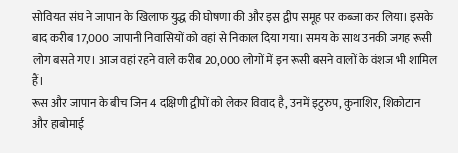सोवियत संघ ने जापान के खिलाफ युद्ध की घोषणा की और इस द्वीप समूह पर कब्जा कर लिया। इसके बाद करीब 17,000 जापानी निवासियों को वहां से निकाल दिया गया। समय के साथ उनकी जगह रूसी लोग बसते गए। आज वहां रहने वाले करीब 20,000 लोगों में इन रूसी बसने वालों के वंशज भी शामिल हैं।
रूस और जापान के बीच जिन 4 दक्षिणी द्वीपों को लेकर विवाद है, उनमें इटुरुप, कुनाशिर, शिकोटान और हाबोमाई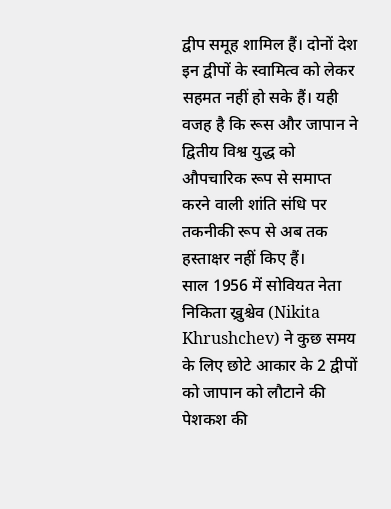द्वीप समूह शामिल हैं। दोनों देश इन द्वीपों के स्वामित्व को लेकर सहमत नहीं हो सके हैं। यही वजह है कि रूस और जापान ने द्वितीय विश्व युद्ध को औपचारिक रूप से समाप्त करने वाली शांति संधि पर तकनीकी रूप से अब तक हस्ताक्षर नहीं किए हैं।
साल 1956 में सोवियत नेता निकिता ख्रुश्चेव (Nikita Khrushchev) ने कुछ समय के लिए छोटे आकार के 2 द्वीपों को जापान को लौटाने की पेशकश की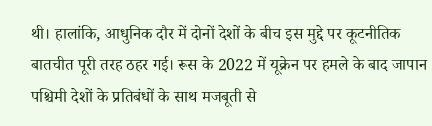थी। हालांकि, आधुनिक दौर में दोनों देशों के बीच इस मुद्दे पर कूटनीतिक बातचीत पूरी तरह ठहर गई। रूस के 2022 में यूक्रेन पर हमले के बाद जापान पश्चिमी देशों के प्रतिबंधों के साथ मजबूती से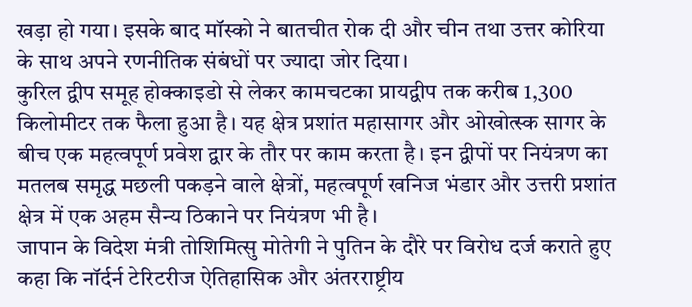खड़ा हो गया। इसके बाद मॉस्को ने बातचीत रोक दी और चीन तथा उत्तर कोरिया के साथ अपने रणनीतिक संबंधों पर ज्यादा जोर दिया।
कुरिल द्वीप समूह होक्काइडो से लेकर कामचटका प्रायद्वीप तक करीब 1,300 किलोमीटर तक फैला हुआ है। यह क्षेत्र प्रशांत महासागर और ओखोत्स्क सागर के बीच एक महत्वपूर्ण प्रवेश द्वार के तौर पर काम करता है। इन द्वीपों पर नियंत्रण का मतलब समृद्ध मछली पकड़ने वाले क्षेत्रों, महत्वपूर्ण खनिज भंडार और उत्तरी प्रशांत क्षेत्र में एक अहम सैन्य ठिकाने पर नियंत्रण भी है।
जापान के विदेश मंत्री तोशिमित्सु मोतेगी ने पुतिन के दौरे पर विरोध दर्ज कराते हुए कहा कि नॉर्दर्न टेरिटरीज ऐतिहासिक और अंतरराष्ट्रीय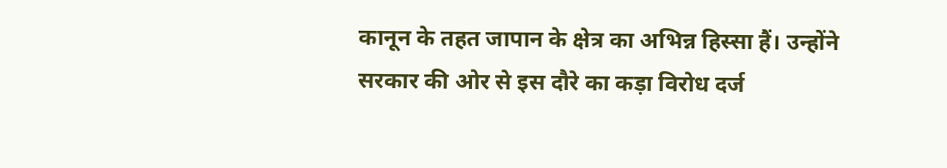कानून के तहत जापान के क्षेत्र का अभिन्न हिस्सा हैं। उन्होंने सरकार की ओर से इस दौरे का कड़ा विरोध दर्ज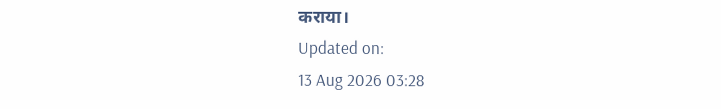कराया।
Updated on:
13 Aug 2026 03:28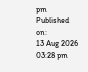pm
Published on:
13 Aug 2026 03:28 pm